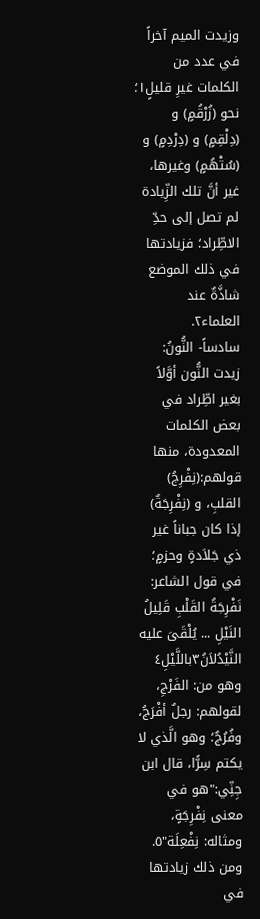وزيدت الميم آخراً في عدد من الكلمات غيرِ قليلٍ١؛ نحو (زُرْقُمٍ) و (دِلْقِمٍ) و (دِرْدِمٍ) و (سُتْهُمٍ) وغيرها، غير أنَّ تلك الزِّيادة لم تصل إلى حدِّ الاطِّراد؛ فزيادتها في ذلك الموضع شاذَّةٌ عند العلماء٢.
سادساً- النُّونُ:
زيدت النُّون أوَّلاً بغير اطِّراد في بعض الكلمات المعدودة، منها قولهم:(نِفْرِجُ) القلبِ، و (نِفْرِجَةٌ) إذا كان جباناً غير ذي جَلاَدةٍ وحزمٍ؛ في قول الشاعر:
نَفْرِجَةُ القَلْبِ قَلِيلُ النَيْلِ ... يُلْقَىَ عليه النَّيْدُلاَنُ٣باللَّيْلِ٤
وهو من: الفَرْجِ، لقولهم: رجلٌ أفْرَجُ، وفُرُجٌ؛ وهو الَّذي لا يكتم سِرًّا، قال ابن جِنِّي:"هو في معنى نِفْرِجَةٍ، ومثاله: نِفْعِلَة"٥.
ومن ذلك زيادتها في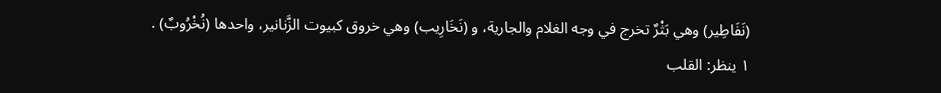(نَفَاطِير) وهي بَثْرٌ تخرج في وجه الغلام والجارية، و (نَخَارِيب) وهي خروق كبيوت الزَّنانير، واحدها (نُخْرُوبٌ) .
١ ينظر: القلب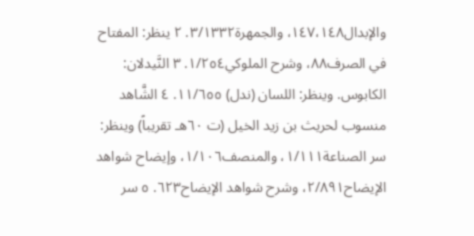والإبدال١٤٧،١٤٨، والجمهرة٣/١٣٣٢. ٢ ينظر: المفتاح في الصرف٨٨، وشرح الملوكي١/٢٥٤. ٣ النَّيدلان: الكابوس. وينظر: اللسان (ندل) ١١/٦٥٥. ٤ الشَّاهد منسوب لحريث بن زيد الخيل (ت ٦٠هـ تقريباً) وينظر: سر الصناعة١/١١١، والمنصف١/١٠٦، وإيضاح شواهد الإيضاح٢/٨٩١، وشرح شواهد الإيضاح٦٢٣. ٥ سر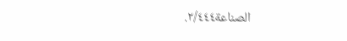الصناعة٢/٤٤٤.